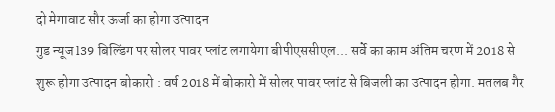दो मेगावाट सौर ऊर्जा का होगा उत्पादन
गुड न्यूज l39 बिल्डिंग पर सोलर पावर प्लांट लगायेगा बीपीएससीएल... सर्वे का काम अंतिम चरण में 2018 से शुरू होगा उत्पादन बोकारो : वर्ष 2018 में बोकारो में सोलर पावर प्लांट से बिजली का उत्पादन होगा. मतलब गैर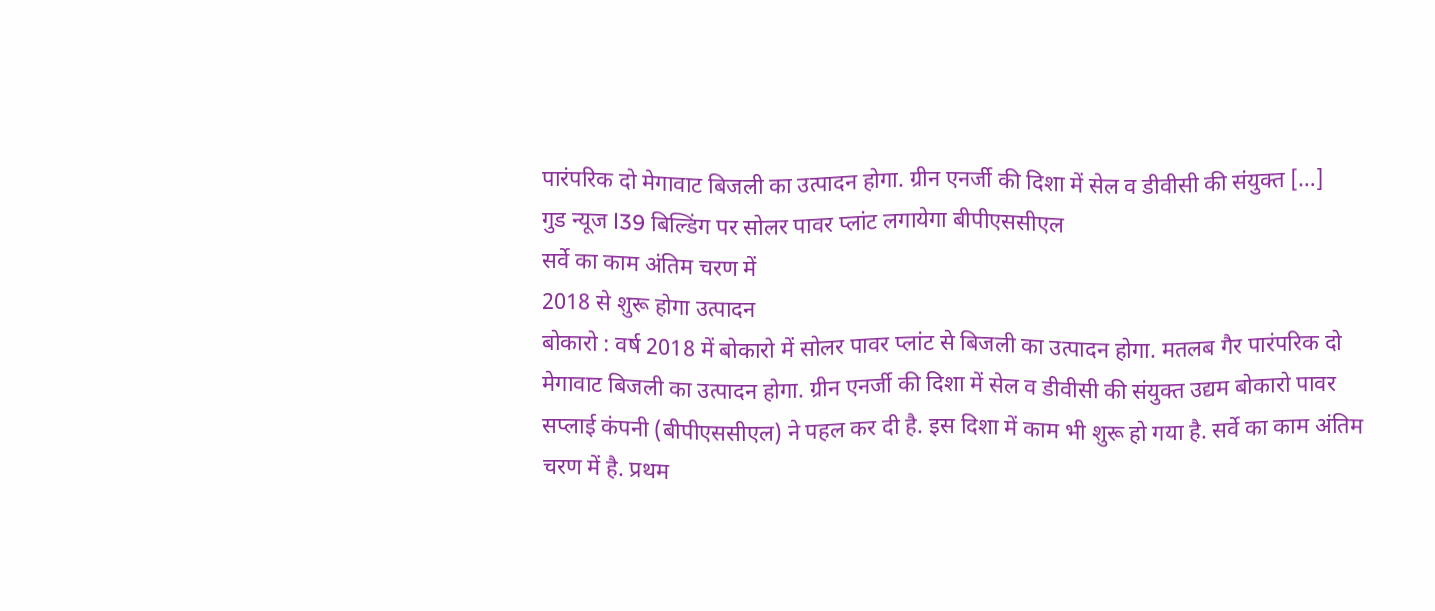पारंपरिक दो मेगावाट बिजली का उत्पादन होगा. ग्रीन एनर्जी की दिशा में सेल व डीवीसी की संयुक्त […]
गुड न्यूज l39 बिल्डिंग पर सोलर पावर प्लांट लगायेगा बीपीएससीएल
सर्वे का काम अंतिम चरण में
2018 से शुरू होगा उत्पादन
बोकारो : वर्ष 2018 में बोकारो में सोलर पावर प्लांट से बिजली का उत्पादन होगा. मतलब गैर पारंपरिक दो मेगावाट बिजली का उत्पादन होगा. ग्रीन एनर्जी की दिशा में सेल व डीवीसी की संयुक्त उद्यम बोकारो पावर सप्लाई कंपनी (बीपीएससीएल) ने पहल कर दी है. इस दिशा में काम भी शुरू हो गया है. सर्वे का काम अंतिम चरण में है. प्रथम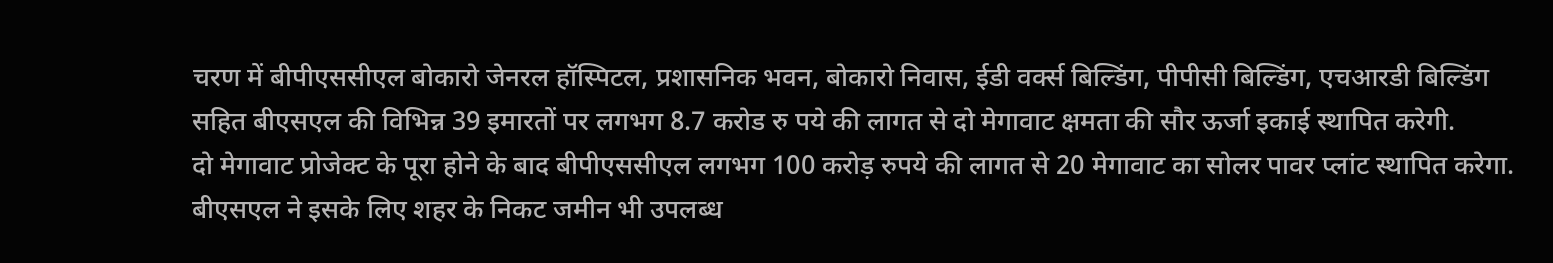चरण में बीपीएससीएल बोकारो जेनरल हॉस्पिटल, प्रशासनिक भवन, बोकारो निवास, ईडी वर्क्स बिल्डिंग, पीपीसी बिल्डिंग, एचआरडी बिल्डिंग सहित बीएसएल की विभिन्न 39 इमारतों पर लगभग 8.7 करोड रु पये की लागत से दो मेगावाट क्षमता की सौर ऊर्जा इकाई स्थापित करेगी.
दो मेगावाट प्रोजेक्ट के पूरा होने के बाद बीपीएससीएल लगभग 100 करोड़ रुपये की लागत से 20 मेगावाट का सोलर पावर प्लांट स्थापित करेगा. बीएसएल ने इसके लिए शहर के निकट जमीन भी उपलब्ध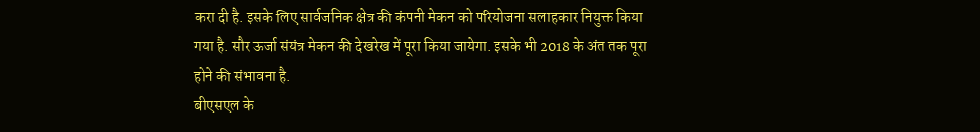करा दी है. इसके लिए सार्वजनिक क्षेत्र की कंपनी मेकन को परियोजना सलाहकार नियुक्त किया गया है. सौर ऊर्जा संयंत्र मेकन की देखरेख में पूरा किया जायेगा. इसके भी 2018 के अंत तक पूरा होने की संभावना है.
बीएसएल के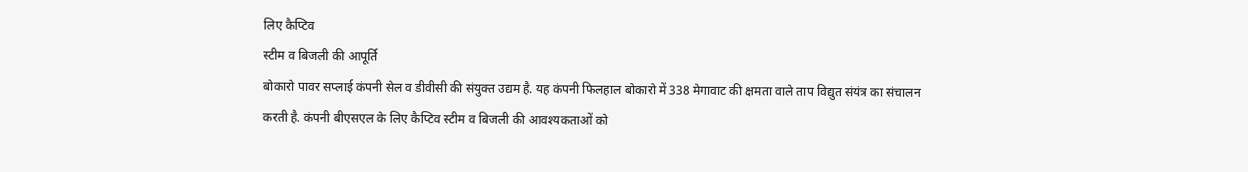लिए कैप्टिव
स्टीम व बिजली की आपूर्ति
बोकारो पावर सप्लाई कंपनी सेल व डीवीसी की संयुक्त उद्यम है. यह कंपनी फिलहाल बोकारो में 338 मेगावाट की क्षमता वाले ताप विद्युत संयंत्र का संचालन करती है. कंपनी बीएसएल के लिए कैप्टिव स्टीम व बिजली की आवश्यकताओं को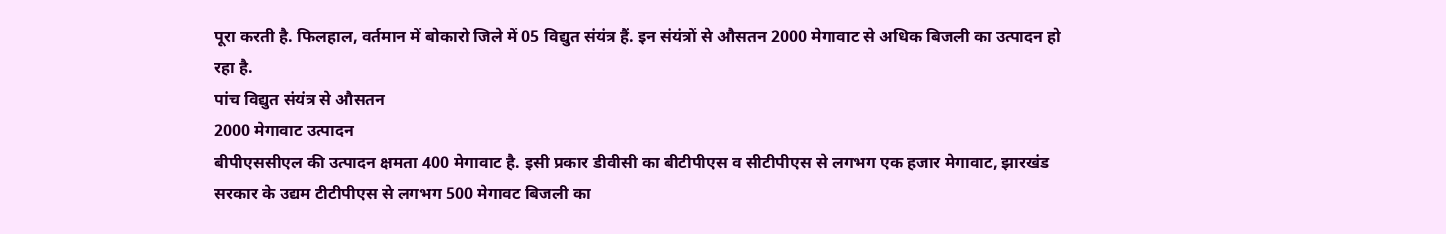पूरा करती है. फिलहाल, वर्तमान में बोकारो जिले में 05 विद्युत संयंत्र हैं. इन संयंत्रों से औसतन 2000 मेगावाट से अधिक बिजली का उत्पादन हो रहा है.
पांच विद्युत संयंत्र से औसतन
2000 मेगावाट उत्पादन
बीपीएससीएल की उत्पादन क्षमता 400 मेगावाट है. इसी प्रकार डीवीसी का बीटीपीएस व सीटीपीएस से लगभग एक हजार मेगावाट, झारखंड सरकार के उद्यम टीटीपीएस से लगभग 500 मेगावट बिजली का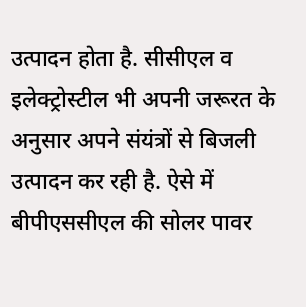उत्पादन होता है. सीसीएल व इलेक्ट्रोस्टील भी अपनी जरूरत के अनुसार अपने संयंत्रों से बिजली उत्पादन कर रही है. ऐसे में बीपीएससीएल की सोलर पावर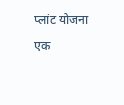प्लांट योजना एक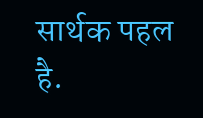सार्थक पहल है.